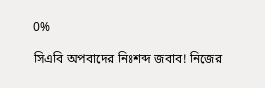0%

সিএবি অপবাদের নিঃশব্দ জবাব! নিজের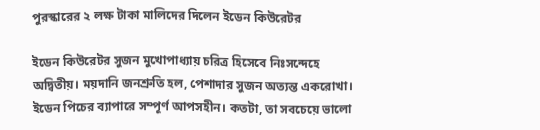পুরস্কারের ২ লক্ষ টাকা মালিদের দিলেন ইডেন কিউরেটর

ইডেন কিউরেটর সুজন মুখোপাধ্যায় চরিত্র হিসেবে নিঃসন্দেহে অদ্বিতীয়। ময়দানি জনশ্রুতি হল, পেশাদার সুজন অত্যন্ত একরোখা। ইডেন পিচের ব্যাপারে সম্পূর্ণ আপসহীন। কতটা, তা সবচেয়ে ভালো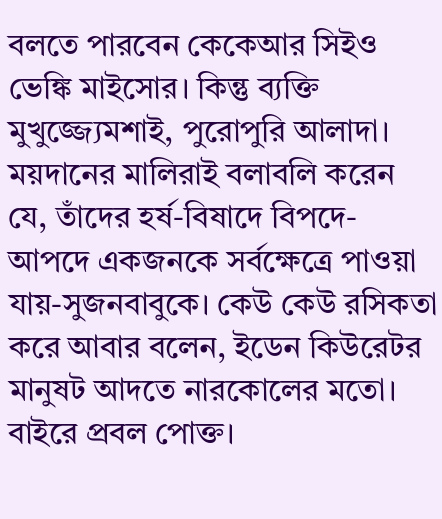বলতে পারবেন কেকেআর সিইও ভেঙ্কি মাইসোর। কিন্তু ব্যক্তি মুখুজ্জ্যেমশাই, পুরোপুরি আলাদা। ময়দানের মালিরাই বলাবলি করেন যে, তাঁদের হর্ষ-বিষাদে বিপদে-আপদে একজনকে সর্বক্ষেত্রে পাওয়া যায়-সুজনবাবুকে। কেউ কেউ রসিকতা করে আবার বলেন, ইডেন কিউরেটর মানুষট আদতে নারকোলের মতো। বাইরে প্রবল পোক্ত।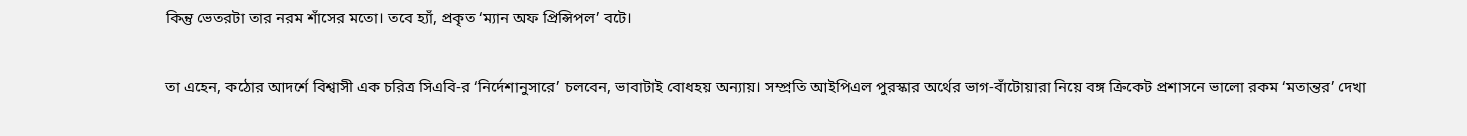কিন্তু ভেতরটা তার নরম শাঁসের মতো। তবে হ্যাঁ, প্রকৃত ‘ম্যান অফ প্রিন্সিপল’ বটে।

তা এহেন, কঠোর আদর্শে বিশ্বাসী এক চরিত্র সিএবি-র ‘নির্দেশানুসারে’ চলবেন, ভাবাটাই বোধহয় অন্যায়। সম্প্রতি আইপিএল পুরস্কার অর্থের ভাগ-বাঁটোয়ারা নিয়ে বঙ্গ ক্রিকেট প্রশাসনে ভালো রকম ‘মতান্তর’ দেখা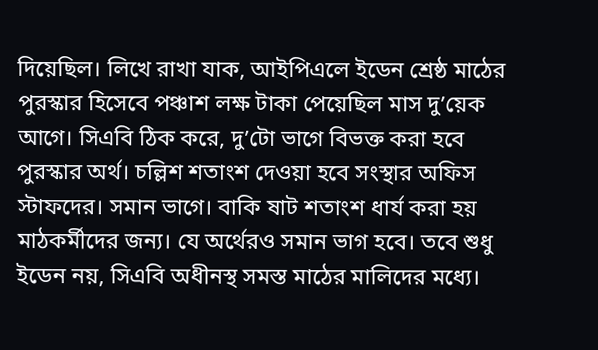দিয়েছিল। লিখে রাখা যাক, আইপিএলে ইডেন শ্রেষ্ঠ মাঠের পুরস্কার হিসেবে পঞ্চাশ লক্ষ টাকা পেয়েছিল মাস দু’য়েক আগে। সিএবি ঠিক করে, দু’টো ভাগে বিভক্ত করা হবে পুরস্কার অর্থ। চল্লিশ শতাংশ দেওয়া হবে সংস্থার অফিস স্টাফদের। সমান ভাগে। বাকি ষাট শতাংশ ধার্য করা হয় মাঠকর্মীদের জন্য। যে অর্থেরও সমান ভাগ হবে। তবে শুধু ইডেন নয়, সিএবি অধীনস্থ সমস্ত মাঠের মালিদের মধ্যে।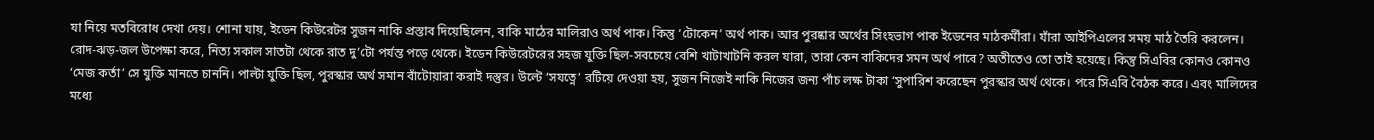যা নিয়ে মতবিরোধ দেখা দেয়। শোনা যায়, ইডেন কিউরেটর সুজন নাকি প্রস্তাব দিয়েছিলেন, বাকি মাঠের মালিরাও অর্থ পাক। কিন্তু ‘টোকেন’ অর্থ পাক। আর পুরষ্কার অর্থের সিংহভাগ পাক ইডেনের মাঠকর্মীরা। যাঁরা আইপিএলের সময় মাঠ তৈরি করলেন। রোদ-ঝড়-জল উপেক্ষা করে, নিত্য সকাল সাতটা থেকে রাত দু’টো পর্যন্ত পড়ে থেকে। ইডেন কিউরেটরের সহজ যুক্তি ছিল-সবচেয়ে বেশি খাটাখাটনি করল যারা, তারা কেন বাকিদের সমন অর্থ পাবে? অতীতেও তো তাই হয়েছে। কিন্তু সিএবির কোনও কোনও ‘মেজ কর্তা’ সে যুক্তি মানতে চাননি। পাল্টা যুক্তি ছিল, পুরস্কার অর্থ সমান বাঁটোয়ারা করাই দস্তুর। উল্টে ‘সযত্নে’ রটিয়ে দেওয়া হয়, সুজন নিজেই নাকি নিজের জন্য পাঁচ লক্ষ টাকা ‘সুপারিশ করেছেন পুরস্কার অর্থ থেকে। পরে সিএবি বৈঠক করে। এবং মালিদের মধ্যে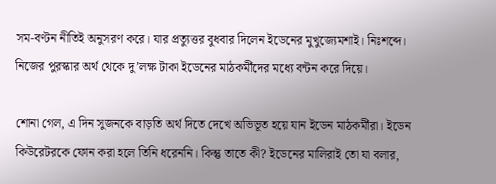সম-বণ্টন নীতিই অনুসরণ করে। যার প্রত্যুত্তর বুধবার দিলেন ইডেনের মুখুজ্যেমশাই। নিঃশব্দে। নিজের পুরস্কার অর্থ থেকে দু’লক্ষ টাকা ইডেনের মাঠকর্মীদের মধ্যে বন্টন করে দিয়ে।

শোনা গেল, এ দিন সুজনকে বাড়তি অর্থ দিতে দেখে অভিভূত হয়ে যান ইডেন মাঠকর্মীরা। ইডেন কিউরেটরকে ফোন করা হলে তিনি ধরেননি। কিন্তু তাতে কী? ইডেনের মালিরাই তো যা বলার,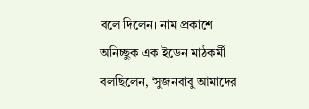বলে দিলেন। নাম প্রকাশে অনিচ্ছুক এক ইডেন মাঠকর্মী বলছিলেন, ‘সুজনবাবু আমাদের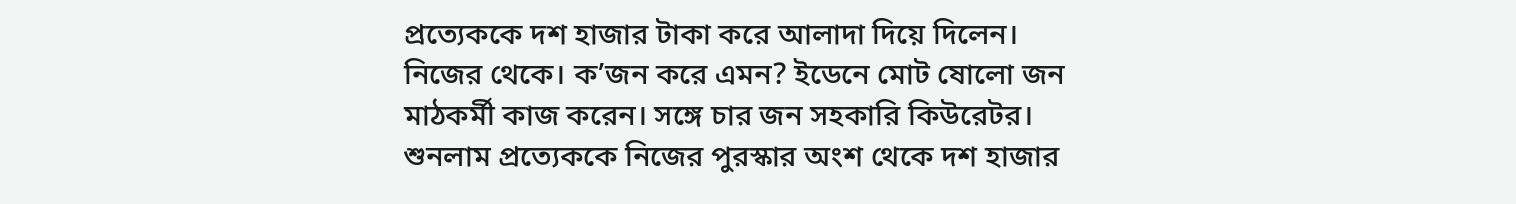প্রত্যেককে দশ হাজার টাকা করে আলাদা দিয়ে দিলেন। নিজের থেকে। ক’জন করে এমন? ইডেনে মোট ষোলো জন মাঠকর্মী কাজ করেন। সঙ্গে চার জন সহকারি কিউরেটর। শুনলাম প্রত্যেককে নিজের পুরস্কার অংশ থেকে দশ হাজার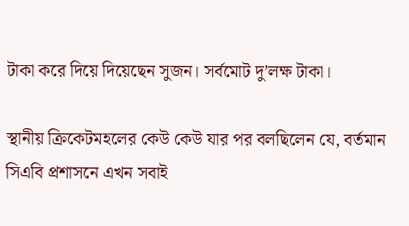টাকা করে দিয়ে দিয়েছেন সুজন। সর্বমোট দু’লক্ষ টাকা।

স্থানীয় ক্রিকেটমহলের কেউ কেউ যার পর বলছিলেন যে, বর্তমান সিএবি প্রশাসনে এখন সবাই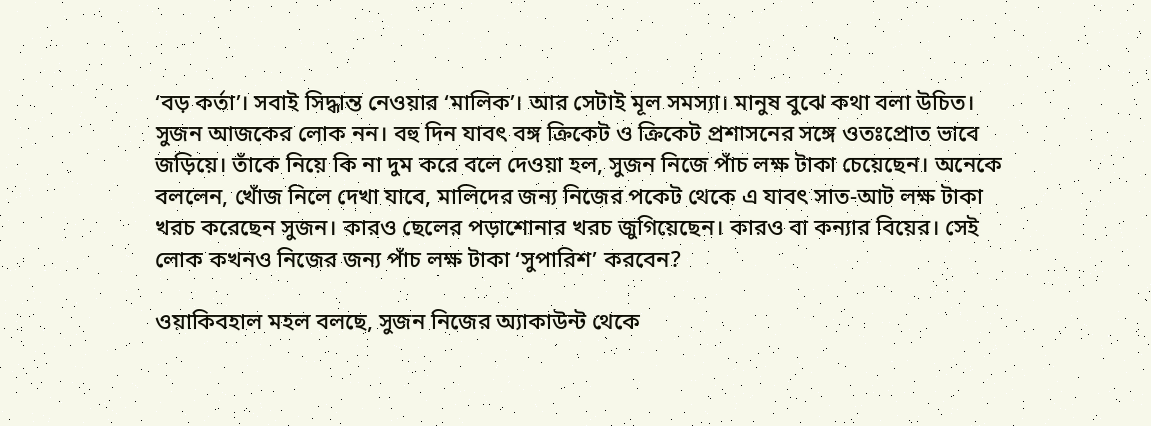‘বড় কর্তা’। সবাই সিদ্ধান্ত নেওয়ার ‘মালিক’। আর সেটাই মূল সমস্যা। মানুষ বুঝে কথা বলা উচিত। সুজন আজকের লোক নন। বহু দিন যাবৎ বঙ্গ ক্রিকেট ও ক্রিকেট প্রশাসনের সঙ্গে ওতঃপ্রোত ভাবে জড়িয়ে। তাঁকে নিয়ে কি না দুম করে বলে দেওয়া হল, সুজন নিজে পাঁচ লক্ষ টাকা চেয়েছেন। অনেকে বললেন, খোঁজ নিলে দেখা যাবে, মালিদের জন্য নিজের পকেট থেকে এ যাবৎ সাত-আট লক্ষ টাকা খরচ করেছেন সুজন। কারও ছেলের পড়াশোনার খরচ জুগিয়েছেন। কারও বা কন্যার বিয়ের। সেই লোক কখনও নিজের জন্য পাঁচ লক্ষ টাকা ‘সুপারিশ’ করবেন?

ওয়াকিবহাল মহল বলছে, সুজন নিজের অ্যাকাউন্ট থেকে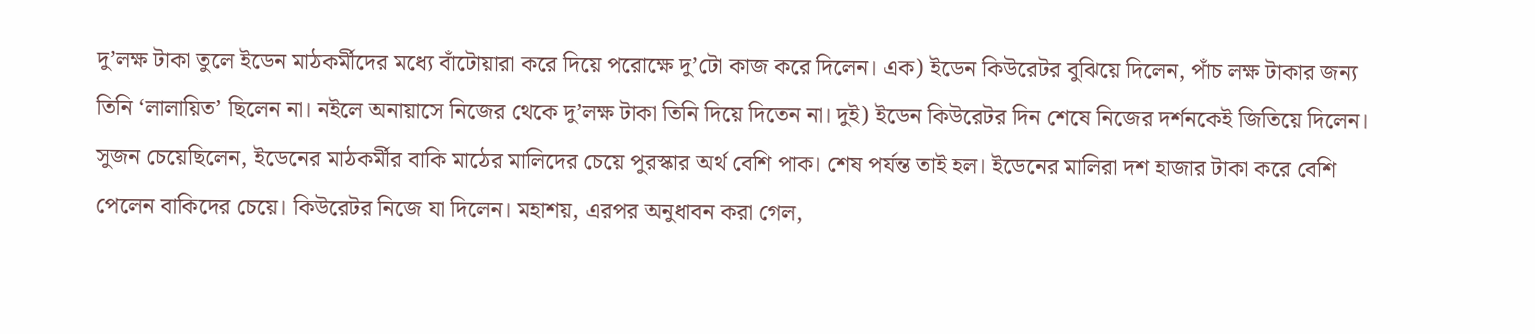দু’লক্ষ টাকা তুলে ইডেন মাঠকর্মীদের মধ্যে বাঁটোয়ারা করে দিয়ে পরোক্ষে দু’টো কাজ করে দিলেন। এক) ইডেন কিউরেটর বুঝিয়ে দিলেন, পাঁচ লক্ষ টাকার জন্য তিনি ‘লালায়িত’ ছিলেন না। নইলে অনায়াসে নিজের থেকে দু’লক্ষ টাকা তিনি দিয়ে দিতেন না। দুই) ইডেন কিউরেটর দিন শেষে নিজের দর্শনকেই জিতিয়ে দিলেন। সুজন চেয়েছিলেন, ইডেনের মাঠকর্মীর বাকি মাঠের মালিদের চেয়ে পুরস্কার অর্থ বেশি পাক। শেষ পর্যন্ত তাই হল। ইডেনের মালিরা দশ হাজার টাকা করে বেশি পেলেন বাকিদের চেয়ে। কিউরেটর নিজে যা দিলেন। মহাশয়, এরপর অনুধাবন করা গেল,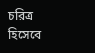চরিত্র হিসেবে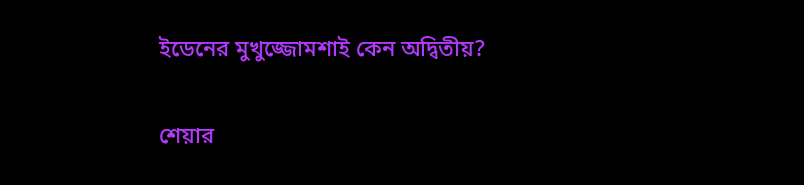ইডেনের মুখুজ্জোমশাই কেন অদ্বিতীয়?

শেয়ার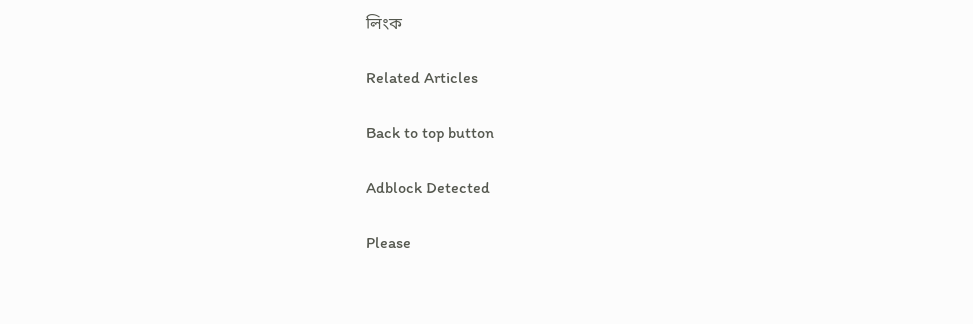লিংক

Related Articles

Back to top button

Adblock Detected

Please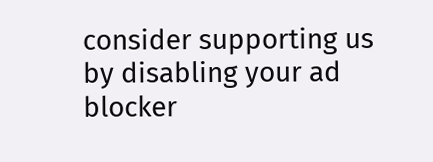consider supporting us by disabling your ad blocker